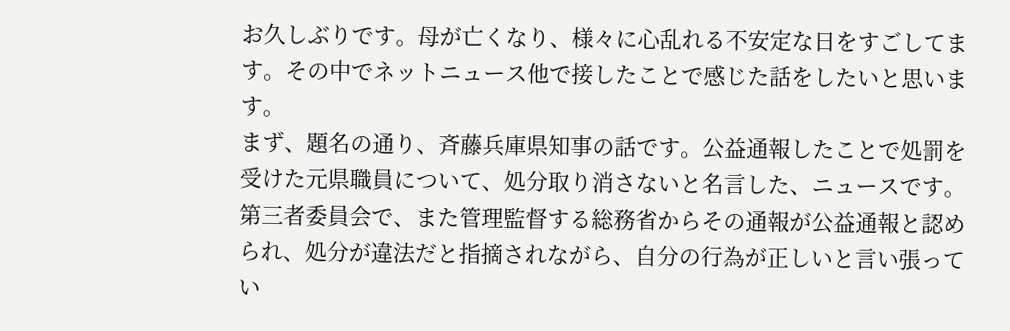お久しぶりです。母が亡くなり、様々に心乱れる不安定な日をすごしてます。その中でネットニュース他で接したことで感じた話をしたいと思います。
まず、題名の通り、斉藤兵庫県知事の話です。公益通報したことで処罰を受けた元県職員について、処分取り消さないと名言した、ニュースです。第三者委員会で、また管理監督する総務省からその通報が公益通報と認められ、処分が違法だと指摘されながら、自分の行為が正しいと言い張ってい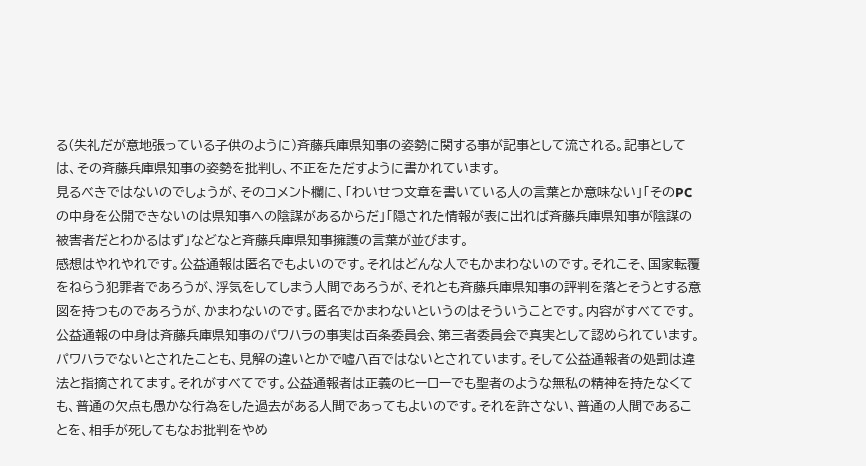る(失礼だが意地張っている子供のように)斉藤兵庫県知事の姿勢に関する事が記事として流される。記事としては、その斉藤兵庫県知事の姿勢を批判し、不正をただすように書かれています。
見るべきではないのでしょうが、そのコメント欄に、「わいせつ文章を書いている人の言葉とか意味ない」「そのPCの中身を公開できないのは県知事への陰謀があるからだ」「隠された情報が表に出れば斉藤兵庫県知事が陰謀の被害者だとわかるはず」などなと斉藤兵庫県知事擁護の言葉が並びます。
感想はやれやれです。公益通報は匿名でもよいのです。それはどんな人でもかまわないのです。それこそ、国家転覆をねらう犯罪者であろうが、浮気をしてしまう人間であろうが、それとも斉藤兵庫県知事の評判を落とそうとする意図を持つものであろうが、かまわないのです。匿名でかまわないというのはそういうことです。内容がすべてです。公益通報の中身は斉藤兵庫県知事のパワハラの事実は百条委員会、第三者委員会で真実として認められています。パワハラでないとされたことも、見解の違いとかで嘘八百ではないとされています。そして公益通報者の処罰は違法と指摘されてます。それがすべてです。公益通報者は正義のヒーローでも聖者のような無私の精神を持たなくても、普通の欠点も愚かな行為をした過去がある人間であってもよいのです。それを許さない、普通の人間であることを、相手が死してもなお批判をやめ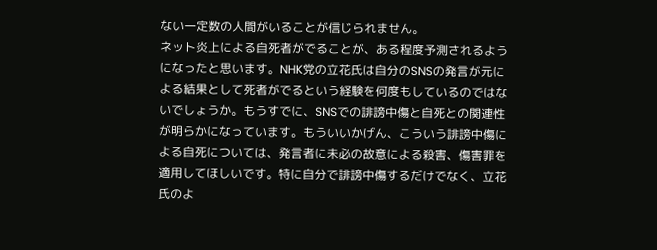ない一定数の人間がいることが信じられません。
ネット炎上による自死者がでることが、ある程度予測されるようになったと思います。NHK党の立花氏は自分のSNSの発言が元による結果として死者がでるという経験を何度もしているのではないでしょうか。もうすでに、SNSでの誹謗中傷と自死との関連性が明らかになっています。もういいかげん、こういう誹謗中傷による自死については、発言者に未必の故意による殺害、傷害罪を適用してほしいです。特に自分で誹謗中傷するだけでなく、立花氏のよ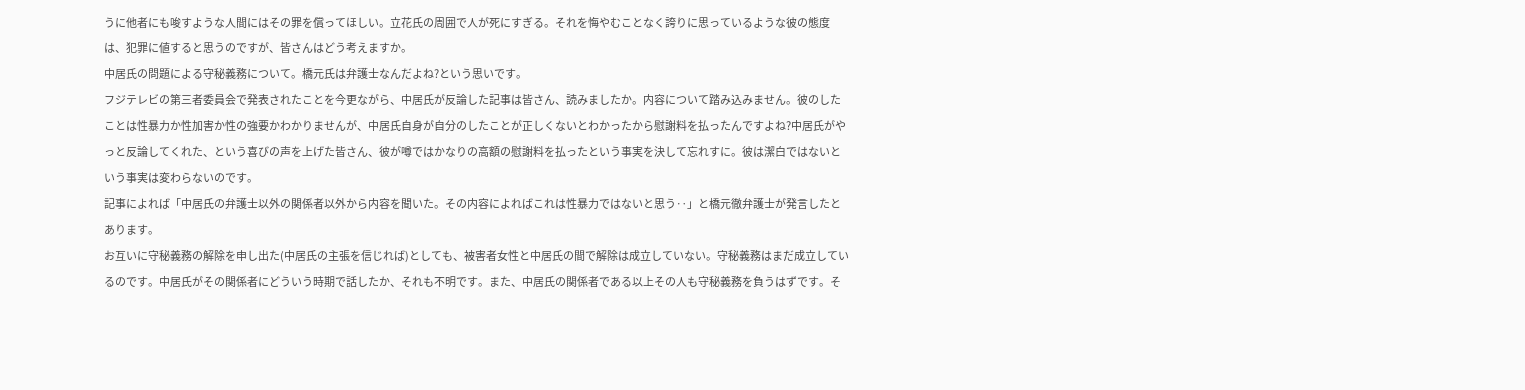うに他者にも唆すような人間にはその罪を償ってほしい。立花氏の周囲で人が死にすぎる。それを悔やむことなく誇りに思っているような彼の態度は、犯罪に値すると思うのですが、皆さんはどう考えますか。
中居氏の問題による守秘義務について。橋元氏は弁護士なんだよね?という思いです。
フジテレビの第三者委員会で発表されたことを今更ながら、中居氏が反論した記事は皆さん、読みましたか。内容について踏み込みません。彼のしたことは性暴力か性加害か性の強要かわかりませんが、中居氏自身が自分のしたことが正しくないとわかったから慰謝料を払ったんですよね?中居氏がやっと反論してくれた、という喜びの声を上げた皆さん、彼が噂ではかなりの高額の慰謝料を払ったという事実を決して忘れすに。彼は潔白ではないという事実は変わらないのです。
記事によれば「中居氏の弁護士以外の関係者以外から内容を聞いた。その内容によればこれは性暴力ではないと思う‥」と橋元徹弁護士が発言したとあります。
お互いに守秘義務の解除を申し出た(中居氏の主張を信じれば)としても、被害者女性と中居氏の間で解除は成立していない。守秘義務はまだ成立しているのです。中居氏がその関係者にどういう時期で話したか、それも不明です。また、中居氏の関係者である以上その人も守秘義務を負うはずです。そ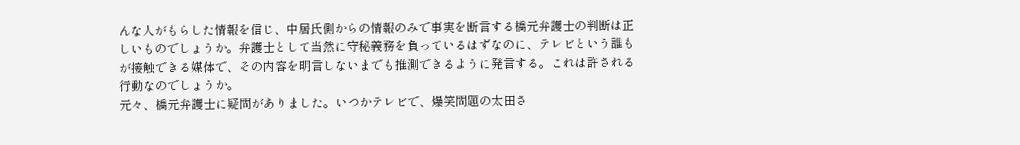んな人がもらした情報を信じ、中居氏側からの情報のみで事実を断言する橋元弁護士の判断は正しいものでしょうか。弁護士として当然に守秘義務を負っているはずなのに、テレビという誰もが接触できる媒体で、その内容を明言しないまでも推測できるように発言する。これは許される行動なのでしょうか。
元々、橋元弁護士に疑問がありました。いつかテレビで、爆笑問題の太田さ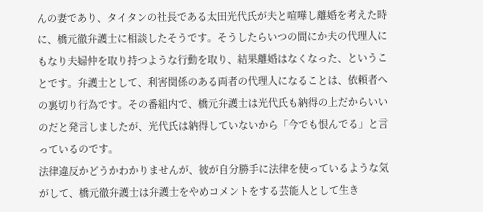んの妻であり、タイタンの社長である太田光代氏が夫と喧嘩し離婚を考えた時に、橋元徹弁護士に相談したそうです。そうしたらいつの間にか夫の代理人にもなり夫婦仲を取り持つような行動を取り、結果離婚はなくなった、ということです。弁護士として、利害関係のある両者の代理人になることは、依頼者への裏切り行為です。その番組内で、橋元弁護士は光代氏も納得の上だからいいのだと発言しましたが、光代氏は納得していないから「今でも恨んでる」と言っているのです。
法律違反かどうかわかりませんが、彼が自分勝手に法律を使っているような気がして、橋元徹弁護士は弁護士をやめコメントをする芸能人として生き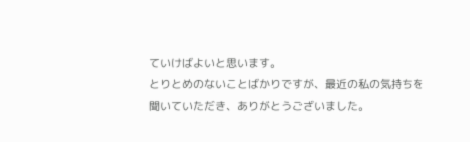ていけばよいと思います。
とりとめのないことばかりですが、最近の私の気持ちを聞いていただき、ありがとうございました。